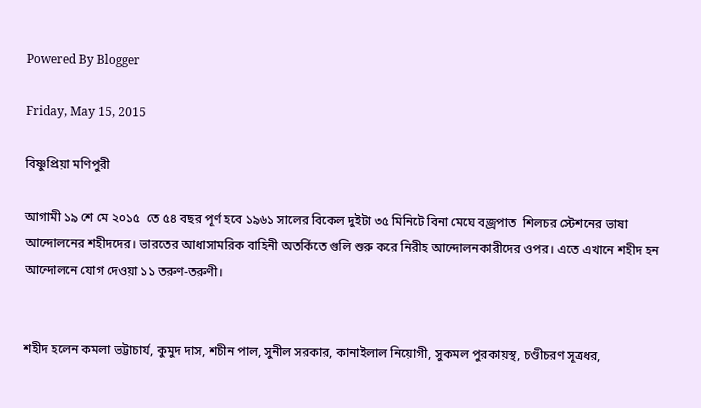Powered By Blogger

Friday, May 15, 2015

বিষ্ণুপ্রিয়া মণিপুরী

আগামী ১৯ শে মে ২০১৫  তে ৫৪ বছর পূর্ণ হবে ১৯৬১ সালের বিকেল দুইটা ৩৫ মিনিটে বিনা মেঘে বজ্রপাত  শিলচর স্টেশনের ভাষা আন্দোলনের শহীদদের। ভারতের আধাসামরিক বাহিনী অতর্কিতে গুলি শুরু করে নিরীহ আন্দোলনকারীদের ওপর। এতে এখানে শহীদ হন আন্দোলনে যোগ দেওয়া ১১ তরুণ-তরুণী।


শহীদ হলেন কমলা ভট্টাচার্য, কুমুদ দাস, শচীন পাল, সুনীল সরকার, কানাইলাল নিয়োগী, সুকমল পুরকায়স্থ, চণ্ডীচরণ সূত্রধর,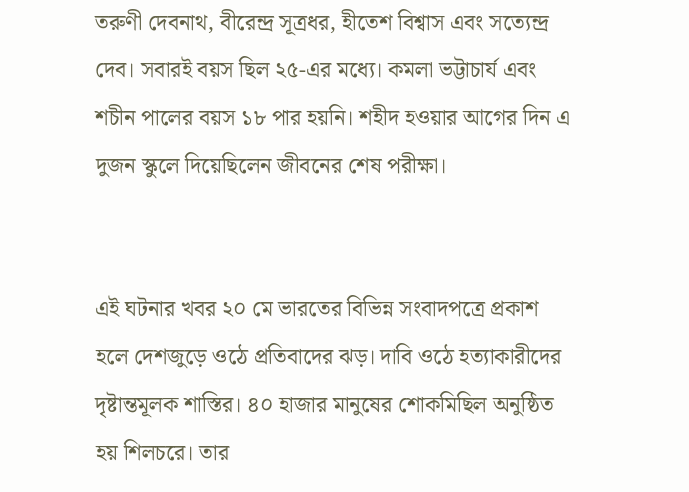তরুণী দেবনাথ, বীরেন্দ্র সূত্রধর, হীতেশ বিশ্বাস এবং সত্যেন্দ্র দেব। সবারই বয়স ছিল ২৫-এর মধ্যে। কমলা ভট্টাচার্য এবং শচীন পালের বয়স ১৮ পার হয়নি। শহীদ হওয়ার আগের দিন এ দুজন স্কুলে দিয়েছিলেন জীবনের শেষ পরীক্ষা।


এই ঘটনার খবর ২০ মে ভারতের বিভিন্ন সংবাদপত্রে প্রকাশ হলে দেশজুড়ে ওঠে প্রতিবাদের ঝড়। দাবি ওঠে হত্যাকারীদের দৃষ্টান্তমূলক শাস্তির। ৪০ হাজার মানুষের শোকমিছিল অনুষ্ঠিত হয় শিলচরে। তার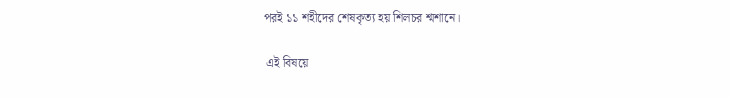পরই ১১ শহীদের শেষকৃত্য হয় শিলচর শ্মশানে।

 এই বিষয়ে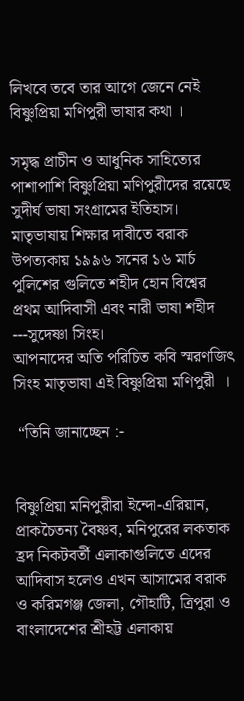লিখবে তবে তার আগে জেনে নেই বিষ্ণুপ্রিয়া মণিপুরী ভাষার কথা ।

সমৃদ্ধ প্রাচীন ও আধুনিক সাহিত্যের পাশাপাশি বিষ্ণুপ্রিয়া মণিপুরীদের রয়েছে সুদীর্ঘ ভাষা সংগ্রামের ইতিহাস। মাতৃভাষায় শিক্ষার দাবীতে বরাক উপত্যকায় ১৯৯৬ সনের ১৬ মার্চ পুলিশের গুলিতে শহীদ হোন বিশ্বের প্রথম আদিবাসী এবং নারী ভাষা শহীদ ---সুদেষ্ণা সিংহ।
আপনাদের অতি পরিচিত কবি স্মরণজিৎ সিংহ মাতৃভাষা এই বিষ্ণুপ্রিয়া মণিপুরী  ।

 “তিনি জানাচ্ছেন :-


বিষ্ণুপ্রিয়া মনিপুরীরা ইন্দো-এরিয়ান, প্রাকচৈতন্য বৈষ্ণব, মনিপুরের লকতাক হ্রদ নিকটবর্তী এলাকাগুলিতে এদের আদিবাস হলেও এখন আসামের বরাক ও করিমগঞ্জ জেলা, গৌহাটি, ত্রিপুরা ও বাংলাদেশের শ্রীহট্ট এলাকায়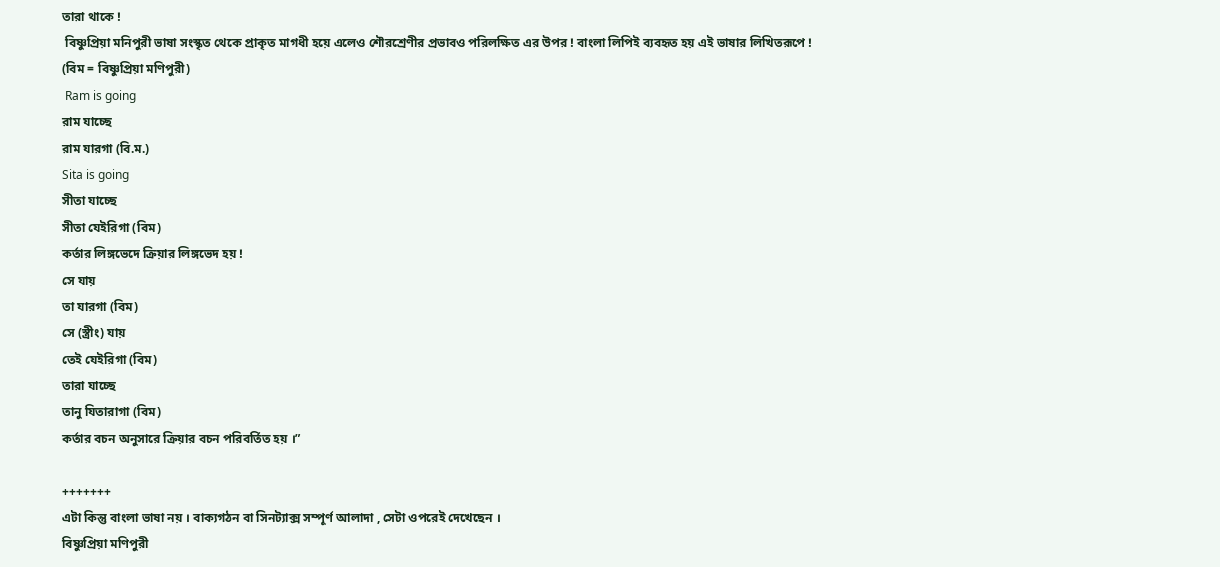তারা থাকে !
 বিষ্ণুপ্রিয়া মনিপুরী ভাষা সংস্কৃত থেকে প্রাকৃত মাগধী হয়ে এলেও শৌরশ্রেণীর প্রভাবও পরিলক্ষিত এর উপর ! বাংলা লিপিই ব্যবহৃত হয় এই ভাষার লিখিতরূপে !
(বিম = বিষ্ণুপ্রিয়া মণিপুরী)
 Ram is going
রাম যাচ্ছে
রাম যারগা (বি.ম.)
Sita is going
সীতা যাচ্ছে
সীতা যেইরিগা (বিম)
কর্তার লিঙ্গভেদে ক্রিয়ার লিঙ্গভেদ হয় !
সে যায়
তা যারগা (বিম)
সে (স্ত্রীং) যায়
তেই যেইরিগা (বিম)
তারা যাচ্ছে
তানু যিতারাগা (বিম)
কর্তার বচন অনুসারে ক্রিয়ার বচন পরিবর্তিত হয় ।”

+++++++
এটা কিন্তু বাংলা ভাষা নয় । বাক্যগঠন বা সিনট্যাক্স সম্পূর্ণ আলাদা , সেটা ওপরেই দেখেছেন ।
বিষ্ণুপ্রিয়া মণিপুরী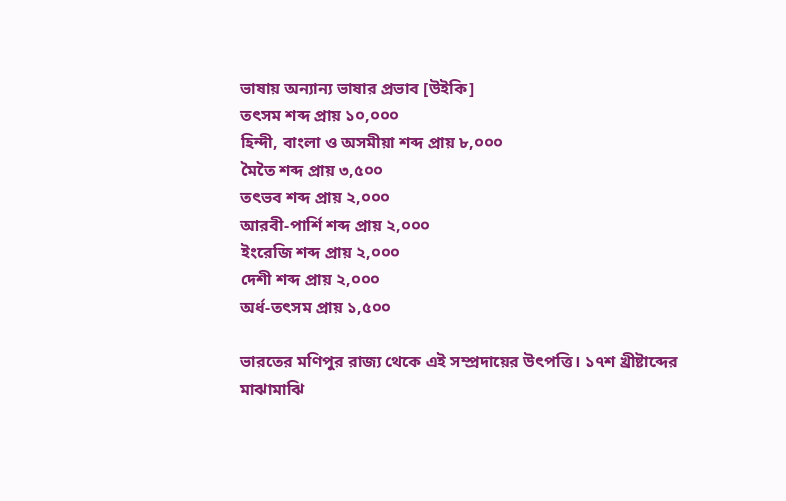ভাষায় অন্যান্য ভাষার প্রভাব [উইকি]
তৎসম শব্দ প্রায় ১০,০০০
হিন্দী, বাংলা ও অসমীয়া শব্দ প্রায় ৮,০০০
মৈতৈ শব্দ প্রায় ৩,৫০০
তৎভব শব্দ প্রায় ২,০০০
আরবী-পার্শি শব্দ প্রায় ২,০০০
ইংরেজি শব্দ প্রায় ২,০০০
দেশী শব্দ প্রায় ২,০০০
অর্ধ-তৎসম প্রায় ১,৫০০

ভারতের মণিপুর রাজ্য থেকে এই সম্প্রদায়ের উৎপত্তি। ১৭শ খ্রীষ্টাব্দের মাঝামাঝি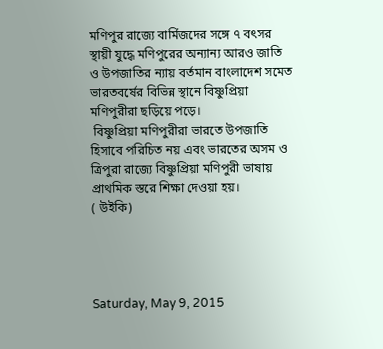মণিপুর রাজ্যে বার্মিজদের সঙ্গে ৭ বৎসর স্থায়ী যুদ্ধে মণিপুরের অন্যান্য আরও জাতি ও উপজাতির ন্যায় বর্তমান বাংলাদেশ সমেত ভারতবর্ষের বিভিন্ন স্থানে বিষ্ণুপ্রিয়া মণিপুরীরা ছড়িয়ে পড়ে।
 বিষ্ণুপ্রিয়া মণিপুরীরা ভারতে উপজাতি হিসাবে পরিচিত নয় এবং ভারতের অসম ও ত্রিপুরা রাজ্যে বিষ্ণুপ্রিয়া মণিপুরী ভাষায় প্রাথমিক স্তরে শিক্ষা দেওয়া হয়।
( উইকি)




Saturday, May 9, 2015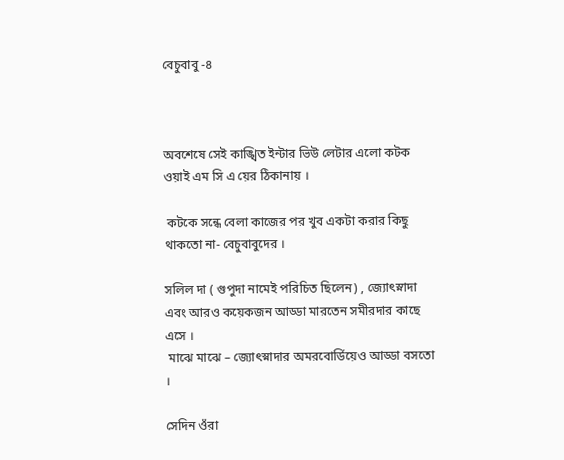বেচুবাবু -৪



অবশেষে সেই কাঙ্খিত ইন্টার ভিউ লেটার এলো কটক ওয়াই এম সি এ য়ের ঠিকানায় ।

 কটকে সন্ধে বেলা কাজের পর খুব একটা করার কিছু থাকতো না- বেচুবাবুদের ।

সলিল দা ( গুপুদা নামেই পরিচিত ছিলেন) , জ্যোৎস্নাদা এবং আরও কয়েকজন আড্ডা মারতেন সমীরদার কাছে এসে ।
 মাঝে মাঝে – জ্যোৎস্নাদার অমরবোর্ডিয়েও আড্ডা বসতো ।

সেদিন ওঁরা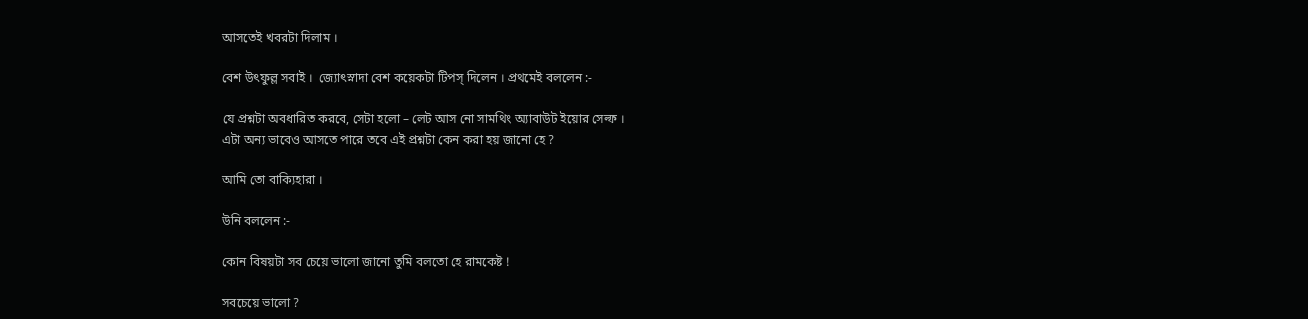আসতেই খবরটা দিলাম ।

বেশ উৎফুল্ল সবাই ।  জ্যোৎস্নাদা বেশ কয়েকটা টিপস্ দিলেন । প্রথমেই বললেন :-

যে প্রশ্নটা অবধারিত করবে, সেটা হলো – লেট আস নো সামথিং অ্যাবাউট ইয়োর সেল্ফ ।
এটা অন্য ভাবেও আসতে পারে তবে এই প্রশ্নটা কেন করা হয় জানো হে ?

আমি তো বাক্যিহারা ।

উনি বললেন :-

কোন বিষয়টা সব চেয়ে ভালো জানো তুমি বলতো হে রামকেষ্ট !

সবচেয়ে ভালো ?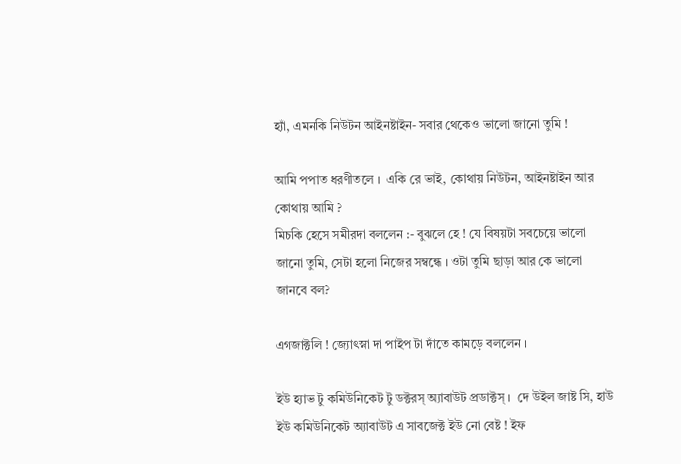হ্যাঁ, এমনকি নিউটন আইনষ্টাইন- সবার থেকেও ভালো জানো তুমি !

আমি পপাত ধরণীতলে ।  একি রে ভাই, কোথায় নিউটন, আইনষ্টাইন আর কোথায় আমি ?
মিচকি হেসে সমীরদা বললেন :- বুঝলে হে ! যে বিষয়টা সবচেয়ে ভালো জানো তুমি, সেটা হলো নিজের সম্বন্ধে । ওটা তুমি ছাড়া আর কে ভালো জানবে বল?

এগজাক্টলি ! জ্যোৎস্না দা পাইপ টা দাঁতে কামড়ে বললেন ।

ইউ হ্যাভ টু কমিউনিকেট টু ডক্টরস্ অ্যাবাউট প্রডাক্টস্ ।  দে উইল জাষ্ট সি, হাউ ইউ কমিউনিকেট অ্যাবাউট এ সাবজেক্ট ইউ নো বেষ্ট ! ইফ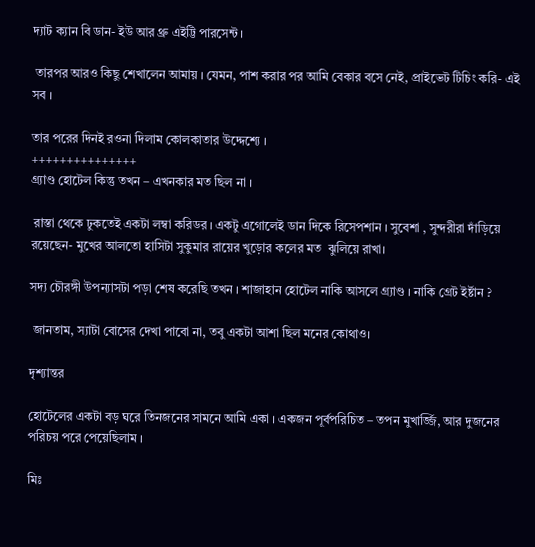দ্যাট ক্যান বি ডান- ইউ আর থ্রু এইট্টি পারসেন্ট ।

 তারপর আরও কিছু শেখালেন আমায় । যেমন, পাশ করার পর আমি বেকার বসে নেই, প্রাইভেট টিচিং করি- এই সব ।

তার পরের দিনই রওনা দিলাম কোলকাতার উদ্দেশ্যে ।
+++++++++++++++
গ্র্যাণ্ড হোটেল কিন্তু তখন – এখনকার মত ছিল না ।

 রাস্তা থেকে ঢুকতেই একটা লম্বা করিডর । একটু এগোলেই ডান দিকে রিসেপশান । সুবেশা , সুন্দরীরা দাঁড়িয়ে রয়েছেন- মুখের আলতো হাসিটা সুকুমার রায়ের খুড়োর কলের মত  ঝুলিয়ে রাখা।

সদ্য চৌরঙ্গী উপন্যাসটা পড়া শেষ করেছি তখন । শাজাহান হোটেল নাকি আসলে গ্র্যাণ্ড । নাকি গ্রেট ইর্ষ্টান ?

 জানতাম, স্যাটা বোসের দেখা পাবো না, তবু একটা আশা ছিল মনের কোথাও।

দৃশ্যান্তর

হোটেলের একটা বড় ঘরে তিনজনের সামনে আমি একা । একজন পূর্বপরিচিত – তপন মুখার্জ্জি, আর দুজনের পরিচয় পরে পেয়েছিলাম ।

মিঃ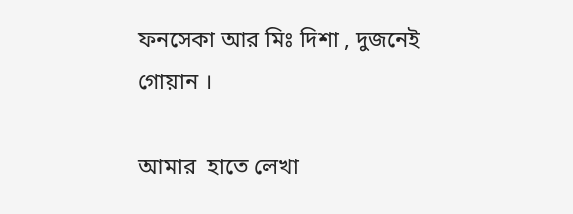ফনসেকা আর মিঃ দিশা , দুজনেই গোয়ান ।

আমার  হাতে লেখা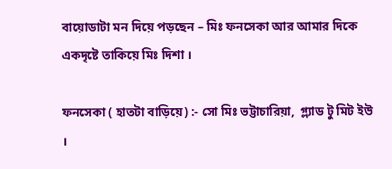বায়োডাটা মন দিয়ে পড়ছেন – মিঃ ফনসেকা আর আমার দিকে একদৃষ্টে তাকিয়ে মিঃ দিশা ।

ফনসেকা ( হাতটা বাড়িয়ে) :- সো মিঃ ভট্টাচারিয়া,  গ্ল্যাড টু মিট ইউ ।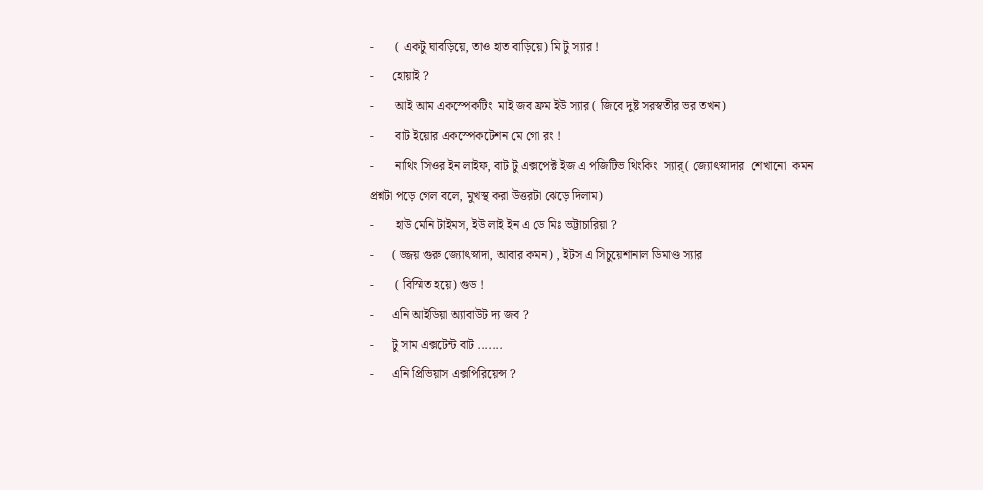-       ( একটু ঘাবড়িয়ে, তাও হাত বাড়িয়ে) মি টু স্যার !
-      হোয়াই ?
-       আই আম একস্পেকটিং  মাই জব ফ্রম ইউ স্যার ( জিবে দুষ্ট সরস্বতীর ভর তখন)
-       বাট ইয়োর একস্পেকটেশন মে গো রং !
-       নাথিং সিওর ইন লাইফ, বাট টু এক্সপেক্ট ইজ এ পজিটিভ থিংকিং  স্যার্( জ্যোৎস্নাদার  শেখানো  কমন প্রশ্নটা পড়ে গেল বলে, মুখস্থ করা উত্তরটা ঝেড়ে দিলাম)
-       হাউ মেনি টাইমস, ইউ লাই ইন এ ডে মিঃ ভট্টাচারিয়া ?
-      ( জ্জয় গুরু জ্যোৎস্নাদা, আবার কমন) , ইটস এ সিচুয়েশানাল ডিমাণ্ড স্যার
-       ( বিস্মিত হয়ে) গুড !
-      এনি আইডিয়া অ্যাবাউট দ্য জব ?
-      টু সাম এক্সটেন্ট বাট .......
-      এনি প্রিভিয়াস এক্সপিরিয়েন্স ?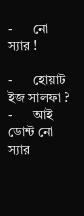-      নো স্যার !

-      হোয়াট ইজ সালফা ?
-      আই ডোন্ট নো স্যার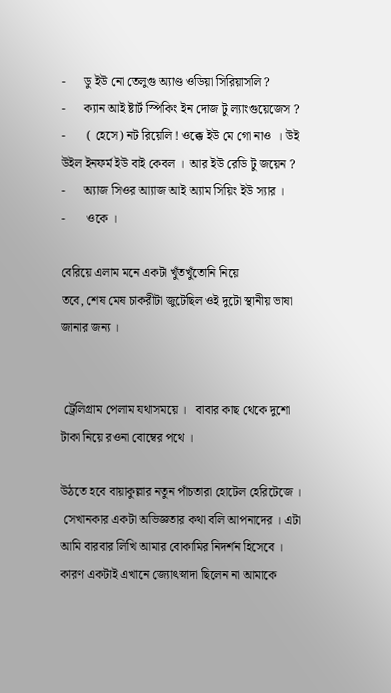-      ডু ইউ নো তেলুগু অ্যাণ্ড ওডিয়া সিরিয়াসলি ?
-      ক্যান আই ষ্টার্ট স্পিকিং ইন দোজ টু ল্যাংগুয়েজেস ?
-       ( হেসে) নট রিয়েলি ! ওক্কে ইউ মে গো নাও  । উই উইল ইনফর্ম ইউ বাই কেবল ।  আর ইউ রেডি টু জয়েন ?
-      অ্যাজ সিওর আ্যাজ আই অ্যাম সিয়িং ইউ স্যার ।
-       ওকে ।

বেরিয়ে এলাম মনে একটা খুঁতখুঁতোনি নিয়ে
তবে, শেষ মেষ চাকরীটা জুটেছিল ওই দুটো স্থানীয় ভাষা জানার জন্য ।


 ট্রেলিগ্রাম পেলাম যথাসময়ে ।   বাবার কাছ থেকে দুশো টাকা নিয়ে রওনা বোম্বের পথে ।

উঠতে হবে বায়াকুল্লার নতুন পাঁচতারা হোটেল হেরিটেজে ।
 সেখানকার একটা অভিজ্ঞতার কথা বলি আপনাদের । এটা আমি বারবার লিখি আমার বোকামির নিদর্শন হিসেবে ।
কারণ একটাই এখানে জ্যোৎস্নাদা ছিলেন না আমাকে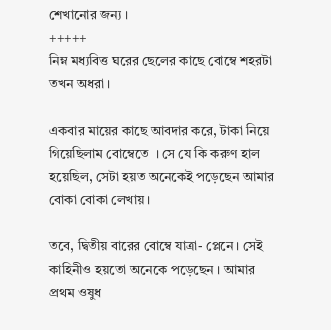শেখানোর জন্য ।
+++++
নিম্ন মধ্যবিত্ত ঘরের ছেলের কাছে বোম্বে শহরটা তখন অধরা ।

একবার মায়ের কাছে আবদার করে, টাকা নিয়ে গিয়েছিলাম বোম্বেতে  । সে যে কি করুণ হাল হয়েছিল, সেটা হয়ত অনেকেই পড়েছেন আমার বোকা বোকা লেখায় ।

তবে, দ্বিতীয় বারের বোম্বে যাত্রা- প্লেনে । সেই কাহিনীও হয়তো অনেকে পড়েছেন । আমার প্রথম ওষুধ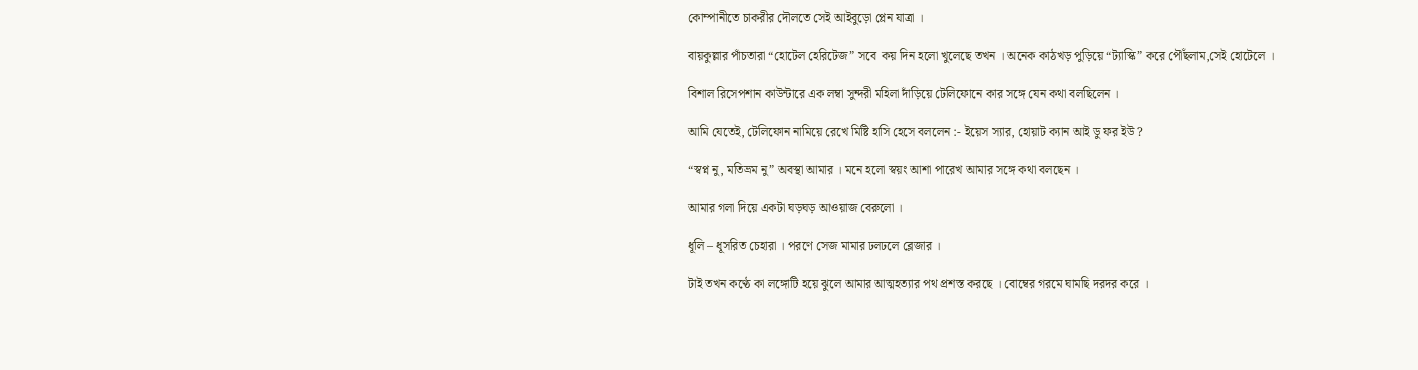কোম্পানীতে চাকরীর দৌলতে সেই আইবুড়ো প্লেন যাত্রা ।

বায়কুল্লার পাঁচতারা “হোটেল হেরিটেজ” সবে  কয় দিন হলো খুলেছে তখন । অনেক কাঠখড় পুড়িয়ে “ট্যাস্কি” করে পৌঁছলাম,সেই হোটেলে ।

বিশাল রিসেপশান কাউন্টারে এক লম্বা সুন্দরী মহিলা দাঁড়িয়ে টেলিফোনে কার সঙ্গে যেন কথা বলছিলেন ।

আমি যেতেই, টেলিফোন নামিয়ে রেখে মিষ্টি হাসি হেসে বললেন :- ইয়েস স্যার, হোয়াট ক্যান আই ডু ফর ইউ ?

“স্বপ্ন নু, মতিভ্রম নু” অবস্থা আমার । মনে হলো স্বয়ং আশা পারেখ আমার সঙ্গে কথা বলছেন ।

আমার গলা দিয়ে একটা ঘড়ঘড় আওয়াজ বেরুলো ।

ধূলি – ধূসরিত চেহারা । পরণে সেজ মামার ঢলঢলে ব্লেজার ।

টাই তখন কণ্ঠে কা লঙ্গোটি হয়ে ঝুলে আমার আত্মহত্যার পথ প্রশস্ত করছে । বোম্বের গরমে ঘামছি দরদর করে ।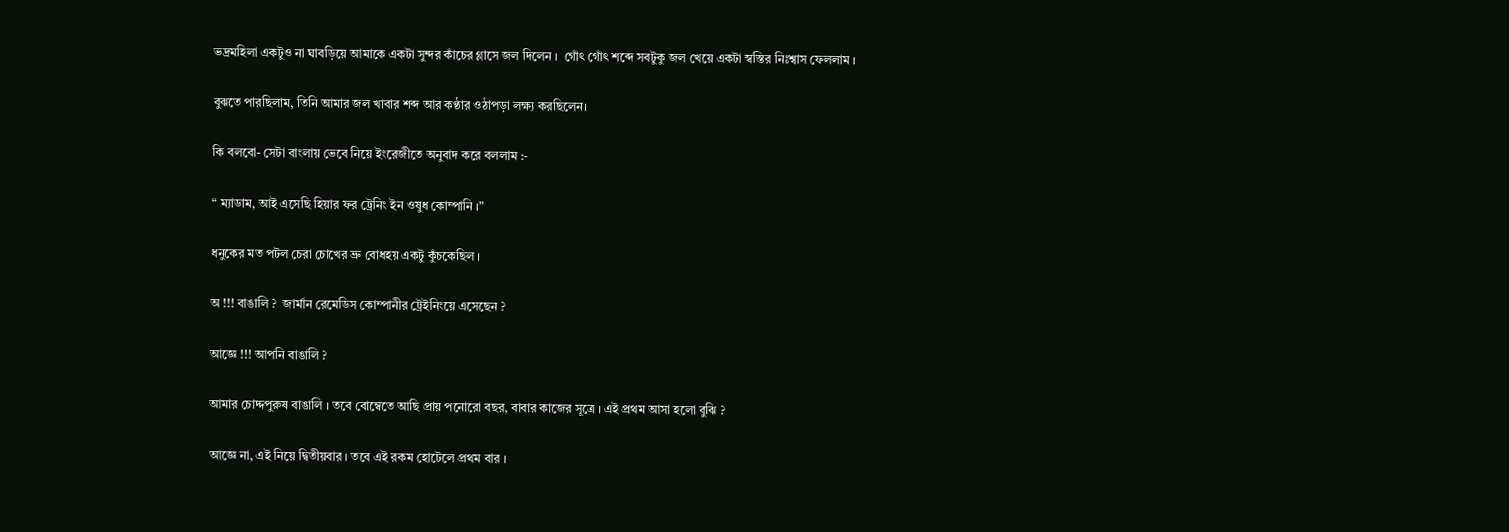ভদ্রমহিলা একটুও না ঘাবড়িয়ে আমাকে একটা সুন্দর কাঁচের গ্লাসে জল দিলেন ।  গোঁৎ গোঁৎ শব্দে সবটুকু জল খেয়ে একটা স্বস্তির নিঃশ্বাস ফেললাম ।

বুঝতে পারছিলাম, তিনি আমার জল খাবার শব্দ আর কণ্ঠার ওঠাপড়া লক্ষ্য করছিলেন।

কি বলবো- সেটা বাংলায় ভেবে নিয়ে ইংরেজীতে অনুবাদ করে বললাম :-

“ ম্যাডাম, আই এসেছি হিয়ার ফর ট্রেনিং ইন ওষুধ কোম্পানি ।”

ধনুকের মত পটল চেরা চোখের ভ্রু বোধহয় একটু কুঁচকেছিল ।

অ !!! বাঙালি ?  জার্মান রেমেডিস কোম্পানীর ট্রেইনিংয়ে এসেছেন ?

আজ্ঞে !!! আপনি বাঙালি ?

আমার চোদ্দপুরুষ বাঙালি । তবে বোম্বেতে আছি প্রায় পনোরো বছর, বাবার কাজের সূত্রে । এই প্রথম আসা হলো বুঝি ?

আজ্ঞে না, এই নিয়ে দ্বিতীয়বার । তবে এই রকম হোটেলে প্রথম বার ।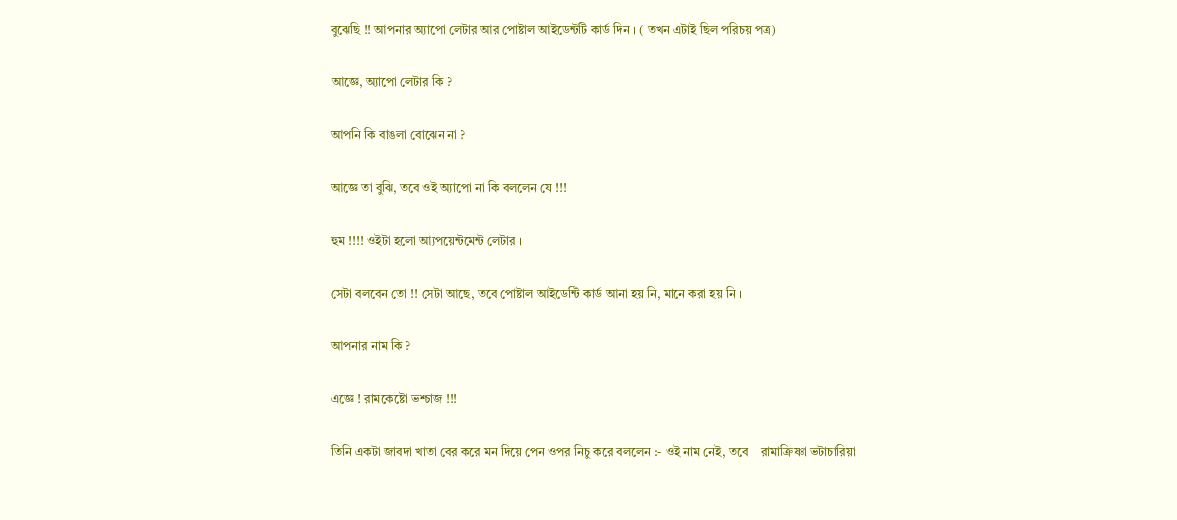বুঝেছি !! আপনার অ্যাপো লেটার আর পোষ্টাল আইডেন্টটি কার্ড দিন । ( তখন এটাই ছিল পরিচয় পত্র)

আজ্ঞে, অ্যাপো লেটার কি ?

আপনি কি বাঙলা বোঝেন না ?

আজ্ঞে তা বুঝি, তবে ওই অ্যাপো না কি বললেন যে !!!

হুম !!!! ওইটা হলো আ্যপয়েন্টমেন্ট লেটার ।

সেটা বলবেন তো !! সেটা আছে, তবে পোষ্টাল আইডেন্টি কার্ড আনা হয় নি, মানে করা হয় নি ।

আপনার নাম কি ?

এজ্ঞে ! রামকেষ্টো ভশ্চাজ !!!

তিনি একটা জাবদা খাতা বের করে মন দিয়ে পেন ওপর নিচু করে বললেন :- ওই নাম নেই, তবে    রামাক্রিষ্ণা ভটাচারিয়া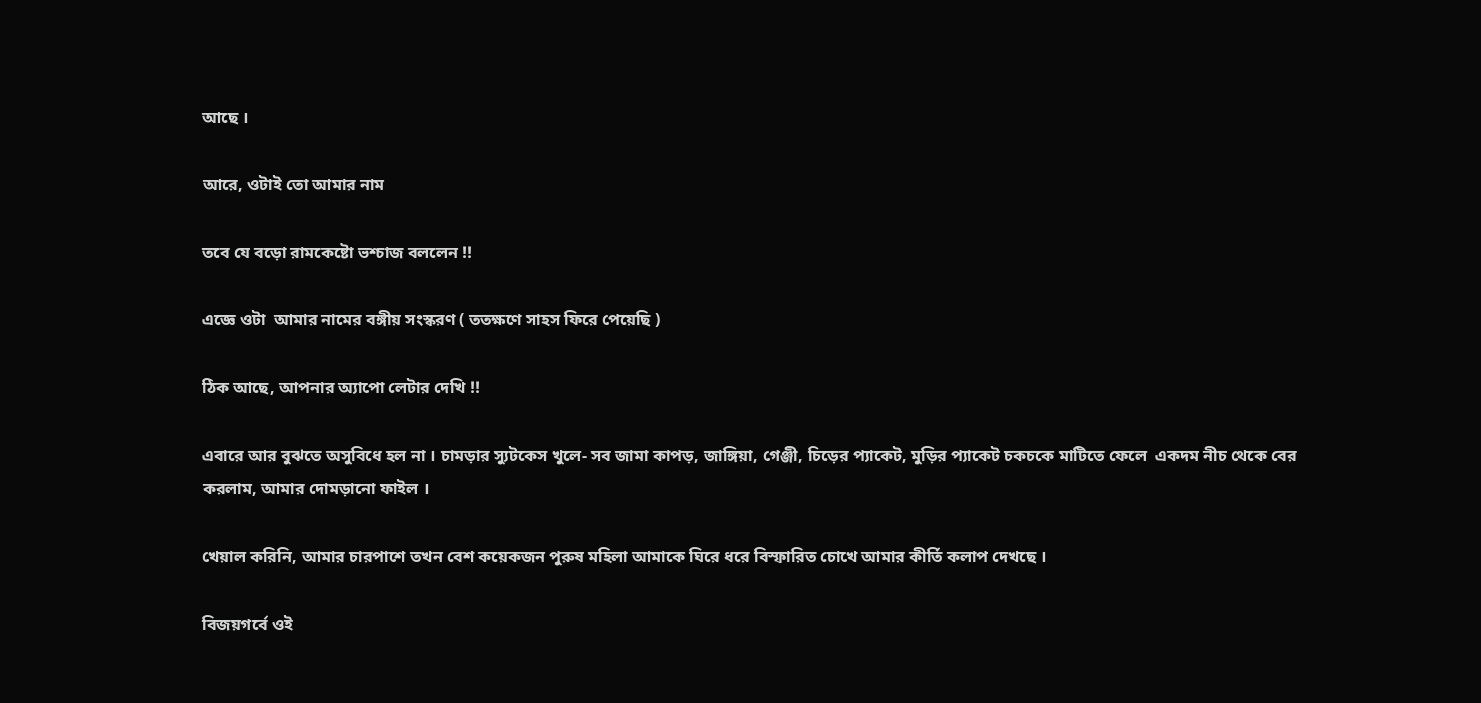আছে ।

আরে, ওটাই তো আমার নাম

তবে যে বড়ো রামকেষ্টো ভশ্চাজ বললেন !!

এজ্ঞে ওটা  আমার নামের বঙ্গীয় সংস্করণ ( ততক্ষণে সাহস ফিরে পেয়েছি )

ঠিক আছে, আপনার অ্যাপো লেটার দেখি !!

এবারে আর বুঝতে অসুবিধে হল না । চামড়ার স্যুটকেস খুলে- সব জামা কাপড়, জাঙ্গিয়া, গেঞ্জী, চিড়ের প্যাকেট, মুড়ির প্যাকেট চকচকে মাটিতে ফেলে  একদম নীচ থেকে বের করলাম, আমার দোমড়ানো ফাইল ।

খেয়াল করিনি, আমার চারপাশে তখন বেশ কয়েকজন পুরুষ মহিলা আমাকে ঘিরে ধরে বিস্ফারিত চোখে আমার কীর্তি কলাপ দেখছে ।

বিজয়গর্বে ওই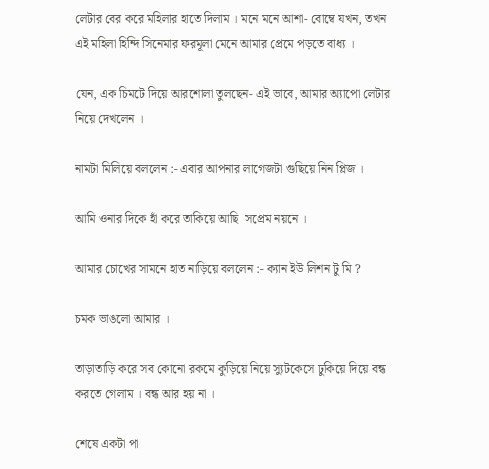লেটার বের করে মহিলার হাতে দিলাম । মনে মনে আশা- বোম্বে যখন, তখন এই মহিলা হিন্দি সিনেমার ফরমূলা মেনে আমার প্রেমে পড়তে বাধ্য ।

যেন, এক চিমটে দিয়ে আরশোলা তুলছেন- এই ভাবে, আমার অ্যাপো লেটার নিয়ে দেখলেন ।

নামটা মিলিয়ে বললেন :- এবার আপনার লাগেজটা গুছিয়ে নিন প্লিজ ।

আমি ওনার দিকে হাঁ করে তাকিয়ে আছি  সপ্রেম নয়নে ।

আমার চোখের সামনে হাত নাড়িয়ে বললেন :- ক্যান ইউ লিশন টু মি ?

চমক ভাঙলো আমার ।

তাড়াতাড়ি করে সব কোনো রকমে কুড়িয়ে নিয়ে স্যুটকেসে ঢুকিয়ে দিয়ে বন্ধ করতে গেলাম । বন্ধ আর হয় না ।

শেষে একটা পা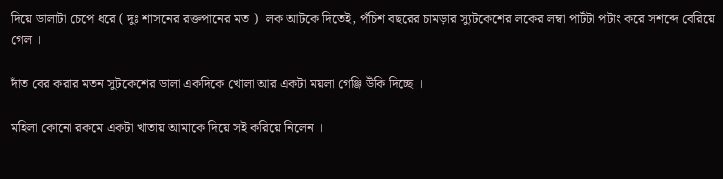দিয়ে ডালাটা চেপে ধরে ( দুঃ শাসনের রক্তপানের মত )  লক আটকে দিতেই, পঁচিশ বছরের চামড়ার স্যুটকেশের লকের লম্বা পার্টটা পটাং করে সশব্দে বেরিয়ে গেল ।

দাঁত বের করার মতন সুটকেশের ডালা একদিকে খোলা আর একটা ময়লা গেঞ্জি উঁকি দিচ্ছে ।

মহিলা কোনো রকমে একটা খাতায় আমাকে দিয়ে সই করিয়ে নিলেন ।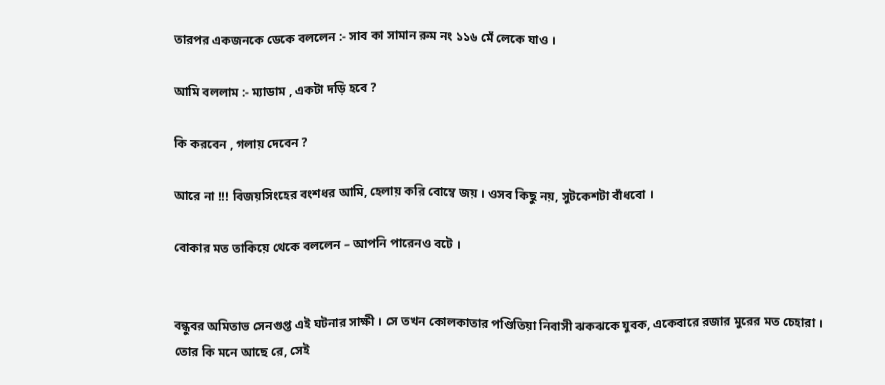তারপর একজনকে ডেকে বললেন :- সাব কা সামান রুম নং ১১৬ মেঁ লেকে যাও ।

আমি বললাম :- ম্যাডাম , একটা দড়ি হবে ?

কি করবেন , গলায় দেবেন ?

আরে না !!! বিজয়সিংহের বংশধর আমি, হেলায় করি বোম্বে জয় । ওসব কিছু নয়, সুটকেশটা বাঁধবো ।

বোকার মত তাকিয়ে থেকে বললেন – আপনি পারেনও বটে ।


বন্ধুবর অমিতাভ সেনগুপ্ত এই ঘটনার সাক্ষী । সে তখন কোলকাতার পণ্ডিতিয়া নিবাসী ঝকঝকে যুবক, একেবারে রজার মুরের মত চেহারা ।
তোর কি মনে আছে রে, সেই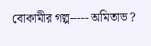বোকামীর গল্প----- অমিতাভ ?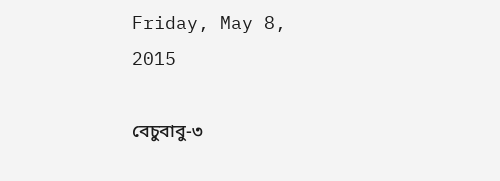Friday, May 8, 2015

বেচুবাবু-৩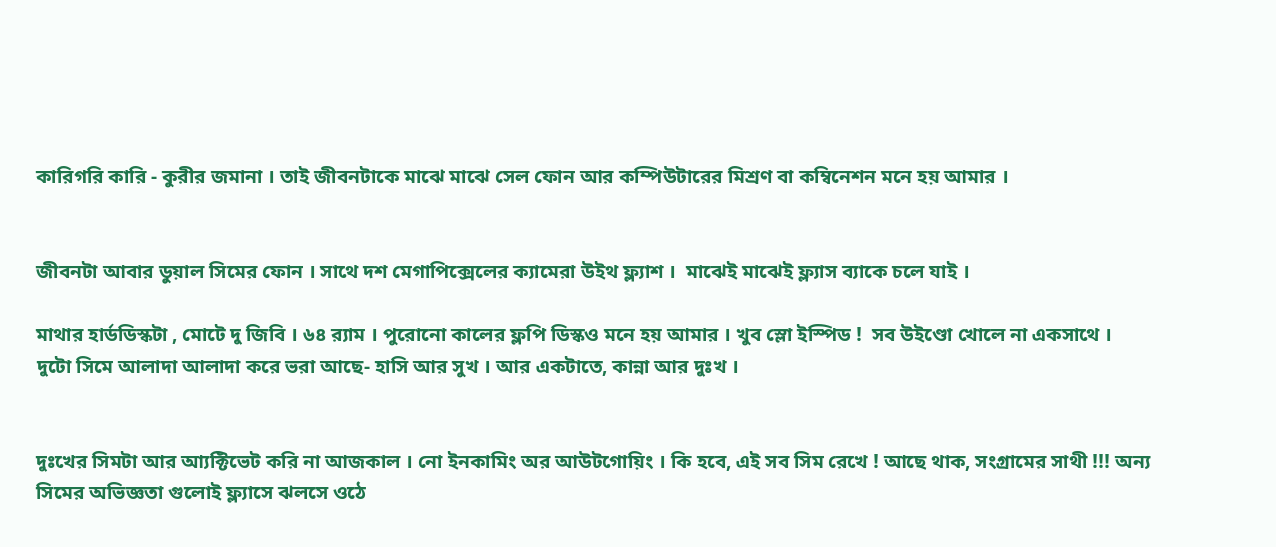কারিগরি কারি - কুরীর জমানা । তাই জীবনটাকে মাঝে মাঝে সেল ফোন আর কম্পিউটারের মিশ্রণ বা কম্বিনেশন মনে হয় আমার ।


জীবনটা আবার ডুয়াল সিমের ফোন । সাথে দশ মেগাপিক্সেলের ক্যামেরা উইথ ফ্ল্যাশ ।  মাঝেই মাঝেই ফ্ল্যাস ব্যাকে চলে যাই ।

মাথার হার্ডডিস্কটা , মোটে দু জিবি । ৬৪ র‌্যাম । পুরোনো কালের ফ্লপি ডিস্কও মনে হয় আমার । খুব স্লো ইস্পিড !  সব উইণ্ডো খোলে না একসাথে ।
দুটো সিমে আলাদা আলাদা করে ভরা আছে- হাসি আর সুখ । আর একটাতে, কান্না আর দুঃখ ।


দুঃখের সিমটা আর আ্যক্টিভেট করি না আজকাল । নো ইনকামিং অর আউটগোয়িং । কি হবে, এই সব সিম রেখে ! আছে থাক, সংগ্রামের সাথী !!! অন্য সিমের অভিজ্ঞতা গুলোই ফ্ল্যাসে ঝলসে ওঠে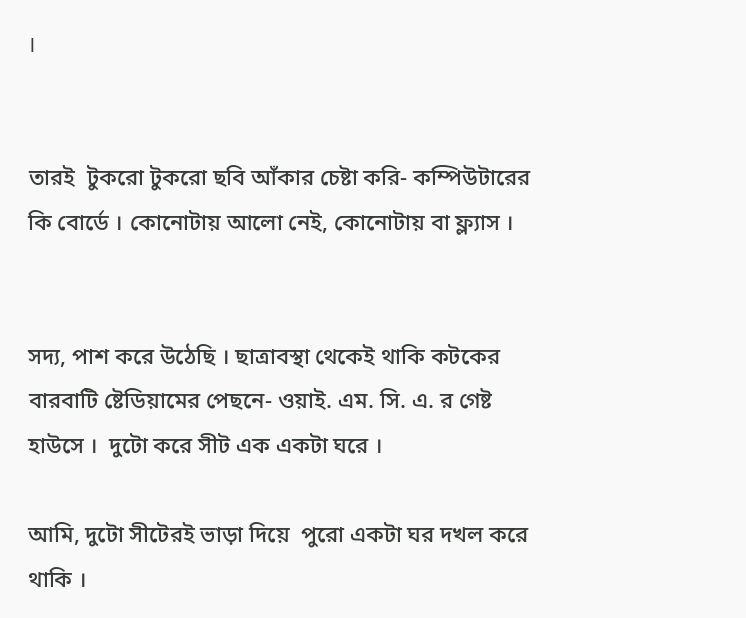।


তারই  টুকরো টুকরো ছবি আঁকার চেষ্টা করি- কম্পিউটারের কি বোর্ডে । কোনোটায় আলো নেই, কোনোটায় বা ফ্ল্যাস ।


সদ্য, পাশ করে উঠেছি । ছাত্রাবস্থা থেকেই থাকি কটকের বারবাটি ষ্টেডিয়ামের পেছনে- ওয়াই. এম. সি. এ. র গেষ্ট হাউসে ।  দুটো করে সীট এক একটা ঘরে ।

আমি, দুটো সীটেরই ভাড়া দিয়ে  পুরো একটা ঘর দখল করে থাকি ।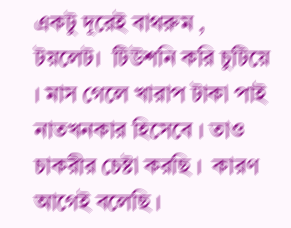একটু দূরেই বাথরুম , টয়লেট।  টিউশনি করি চুটিয়ে । মাস গেলে খারাপ টাকা পাই নাতখনকার হিসেবে । তাও চাকরীর চেষ্টা করছি ।  কারণ আগেই বলেছি ।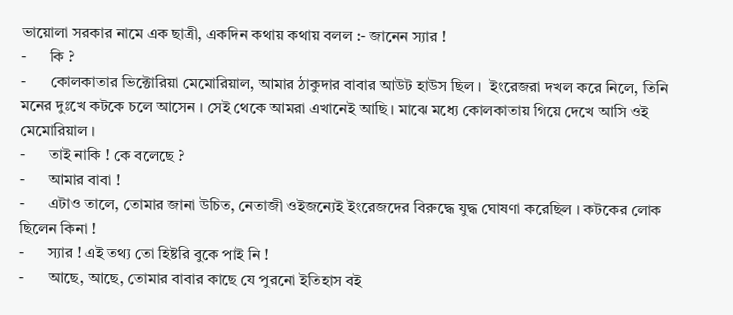ভায়োলা সরকার নামে এক ছাত্রী, একদিন কথায় কথায় বলল :- জানেন স্যার !
-      কি ?
-      কোলকাতার ভিক্টোরিয়া মেমোরিয়াল, আমার ঠাকুদার বাবার আউট হাউস ছিল ।  ইংরেজরা দখল করে নিলে, তিনি মনের দুঃখে কটকে চলে আসেন । সেই থেকে আমরা এখানেই আছি । মাঝে মধ্যে কোলকাতায় গিয়ে দেখে আসি ওই মেমোরিয়াল ।
-      তাই নাকি ! কে বলেছে ?
-      আমার বাবা !
-      এটাও তালে, তোমার জানা উচিত, নেতাজী ওইজন্যেই ইংরেজদের বিরুদ্ধে যুদ্ধ ঘোষণা করেছিল । কটকের লোক ছিলেন কিনা !
-      স্যার ! এই তথ্য তো হিষ্টরি বুকে পাই নি !
-      আছে, আছে, তোমার বাবার কাছে যে পুরনো ইতিহাস বই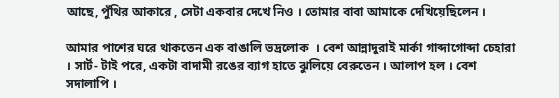আছে, পুঁথির আকারে , সেটা একবার দেখে নিও । তোমার বাবা আমাকে দেখিয়েছিলেন ।

আমার পাশের ঘরে থাকতেন এক বাঙালি ভদ্রলোক  । বেশ আন্নাদুরাই মার্কা গাব্দাগোব্দা চেহারা । সার্ট- টাই পরে, একটা বাদামী রঙের ব্যাগ হাতে ঝুলিয়ে বেরুতেন । আলাপ হল । বেশ সদালাপি ।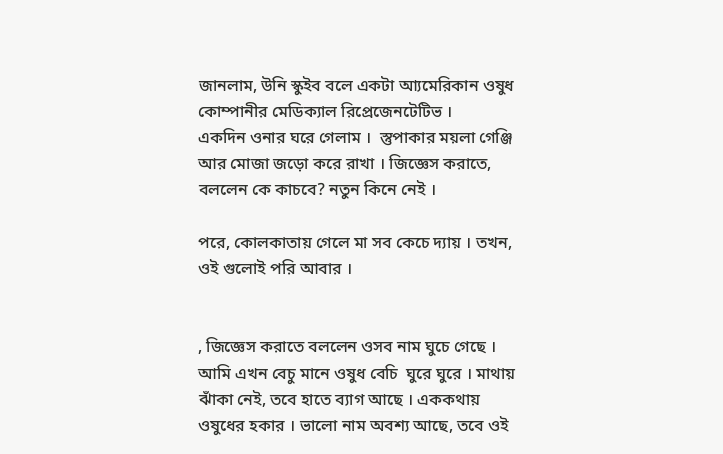জানলাম, উনি স্কুইব বলে একটা আ্যমেরিকান ওষুধ কোম্পানীর মেডিক্যাল রিপ্রেজেনটেটিভ ।
একদিন ওনার ঘরে গেলাম ।  স্তুপাকার ময়লা গেঞ্জি আর মোজা জড়ো করে রাখা । জিজ্ঞেস করাতে, বললেন কে কাচবে? নতুন কিনে নেই ।

পরে, কোলকাতায় গেলে মা সব কেচে দ্যায় । তখন, ওই গুলোই পরি আবার ।


, জিজ্ঞেস করাতে বললেন ওসব নাম ঘুচে গেছে । আমি এখন বেচু মানে ওষুধ বেচি  ঘুরে ঘুরে । মাথায় ঝাঁকা নেই, তবে হাতে ব্যাগ আছে । এককথায় ওষুধের হকার । ভালো নাম অবশ্য আছে, তবে ওই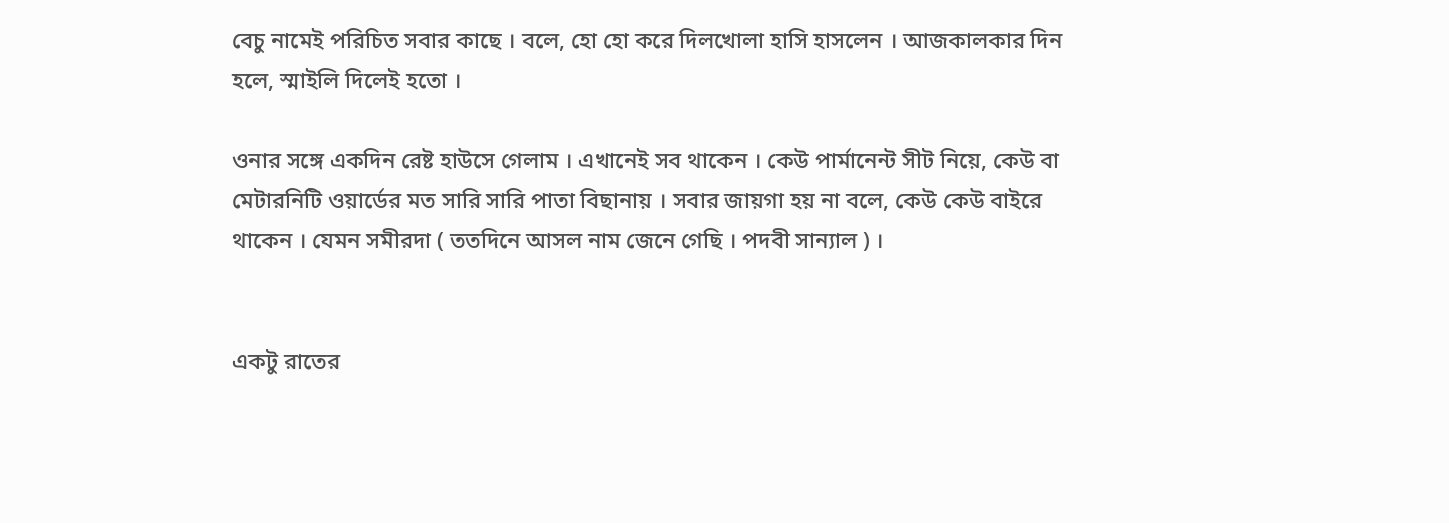বেচু নামেই পরিচিত সবার কাছে । বলে, হো হো করে দিলখোলা হাসি হাসলেন । আজকালকার দিন হলে, স্মাইলি দিলেই হতো ।

ওনার সঙ্গে একদিন রেষ্ট হাউসে গেলাম । এখানেই সব থাকেন । কেউ পার্মানেন্ট সীট নিয়ে, কেউ বা মেটারনিটি ওয়ার্ডের মত সারি সারি পাতা বিছানায় । সবার জায়গা হয় না বলে, কেউ কেউ বাইরে থাকেন । যেমন সমীরদা ( ততদিনে আসল নাম জেনে গেছি । পদবী সান্যাল ) ।


একটু রাতের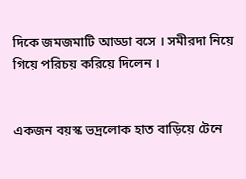দিকে জমজমাটি আড্ডা বসে । সমীরদা নিয়ে গিয়ে পরিচয় করিয়ে দিলেন ।


একজন বয়স্ক ভদ্রলোক হাত বাড়িয়ে টেনে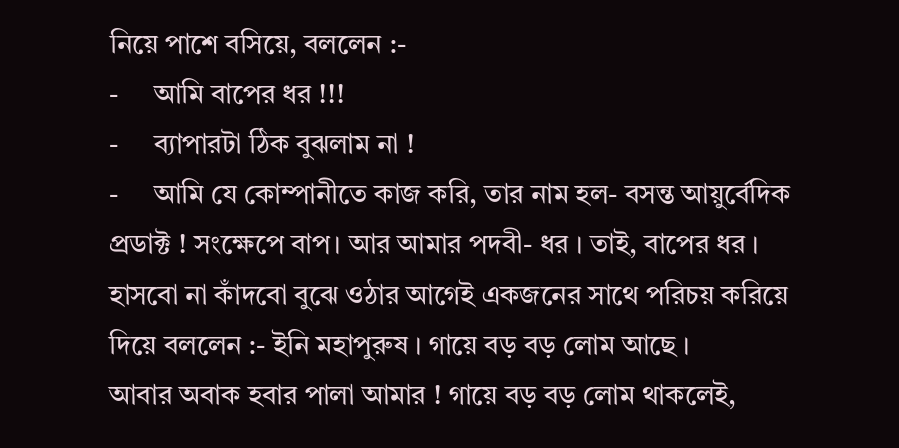নিয়ে পাশে বসিয়ে, বললেন :-
-     আমি বাপের ধর !!!
-     ব্যাপারটা ঠিক বুঝলাম না !
-     আমি যে কোম্পানীতে কাজ করি, তার নাম হল- বসন্ত আয়ুর্বেদিক প্রডাক্ট ! সংক্ষেপে বাপ। আর আমার পদবী- ধর । তাই, বাপের ধর ।
হাসবো না কাঁদবো বুঝে ওঠার আগেই একজনের সাথে পরিচয় করিয়ে দিয়ে বললেন :- ইনি মহাপুরুষ । গায়ে বড় বড় লোম আছে ।
আবার অবাক হবার পালা আমার ! গায়ে বড় বড় লোম থাকলেই,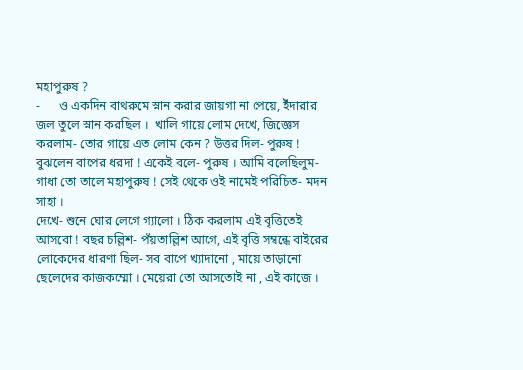মহাপুরুষ ?
-      ও একদিন বাথরুমে স্নান করার জায়গা না পেয়ে, ইঁদারার জল তুলে স্নান করছিল ।  খালি গায়ে লোম দেখে, জিজ্ঞেস করলাম- তোর গায়ে এত লোম কেন ? উত্তর দিল- পুরুষ ! বুঝলেন বাপের ধরদা ! একেই বলে- পুরুষ । আমি বলেছিলুম- গাধা তো তালে মহাপুরুষ ! সেই থেকে ওই নামেই পরিচিত- মদন সাহা ।
দেখে- শুনে ঘোর লেগে গ্যালো । ঠিক করলাম এই বৃত্তিতেই আসবো ! বছর চল্লিশ- পঁয়তাল্লিশ আগে, এই বৃত্তি সম্বন্ধে বাইরের লোকেদের ধারণা ছিল- সব বাপে খ্যাদানো , মায়ে তাড়ানো ছেলেদের কাজকম্মো । মেয়েরা তো আসতোই না , এই কাজে ।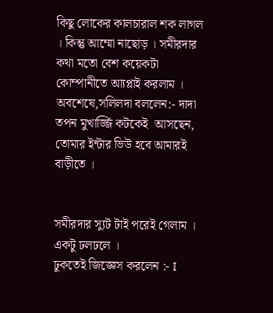কিছু লোকের কালচারাল শক লাগল । কিন্তু আম্মো নাছোড় । সমীরদার কথা মতো বেশ কয়েকটা কোম্পানীতে আ্যপ্লাই করলাম । অবশেষে,সলিলদা বললেন:- দাদা তপন মুখার্জ্জি কটকেই  আসছেন, তোমার ইন্টার ভিউ হবে আমারই বাড়ীতে ।


সমীরদার স্যুট টাই পরেই গেলাম । একটু ঢলঢলে ।
ঢুকতেই জিজ্ঞেস করলেন :- I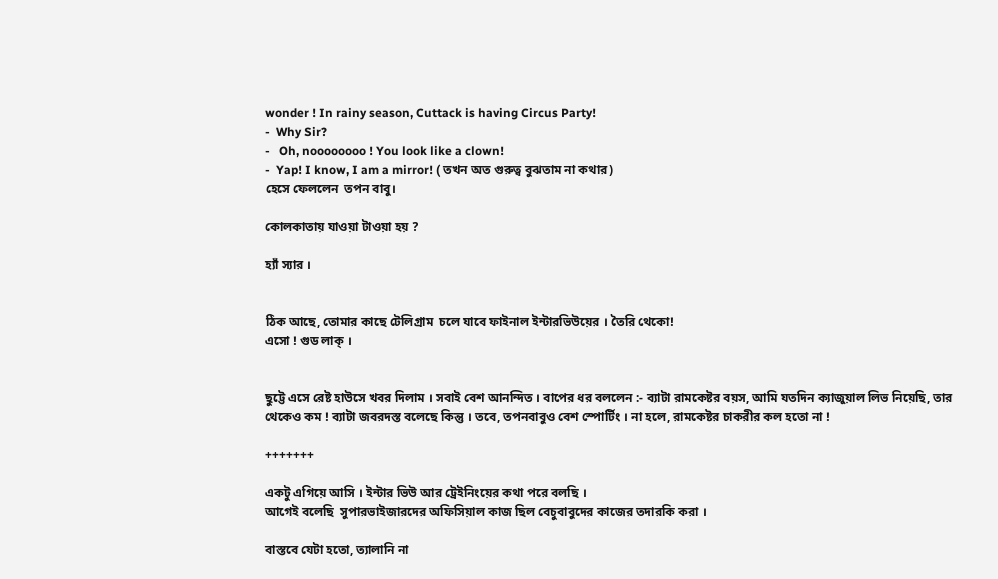wonder ! In rainy season, Cuttack is having Circus Party!
-  Why Sir?
-   Oh, noooooooo ! You look like a clown!
-  Yap! I know, I am a mirror! ( তখন অত গুরুত্ব বুঝতাম না কথার)
হেসে ফেললেন  তপন বাবু।

কোলকাতায় যাওয়া টাওয়া হয় ?

হ্যাঁ স্যার ।


ঠিক আছে, তোমার কাছে টেলিগ্রাম  চলে যাবে ফাইনাল ইন্টারভিউয়ের । তৈরি থেকো!
এসো ! গুড লাক্ ।


ছুট্টে এসে রেষ্ট হাউসে খবর দিলাম । সবাই বেশ আনন্দিত । বাপের ধর বললেন :- ব্যাটা রামকেষ্টর বয়স, আমি যতদিন ক্যাজুয়াল লিভ নিয়েছি, তার থেকেও কম ! ব্যাটা জবরদস্ত বলেছে কিন্তু । তবে, তপনবাবুও বেশ স্পোর্টিং । না হলে, রামকেষ্টর চাকরীর কল হতো না !

+++++++

একটু এগিয়ে আসি । ইন্টার ভিউ আর ট্রেইনিংয়ের কথা পরে বলছি ।
আগেই বলেছি  সুপারভাইজারদের অফিসিয়াল কাজ ছিল বেচুবাবুদের কাজের তদারকি করা ।

বাস্তবে যেটা হতো, ত্যালানি না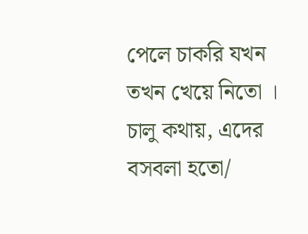পেলে চাকরি যখন তখন খেয়ে নিতো ।
চালু কথায়, এদের বসবলা হতো/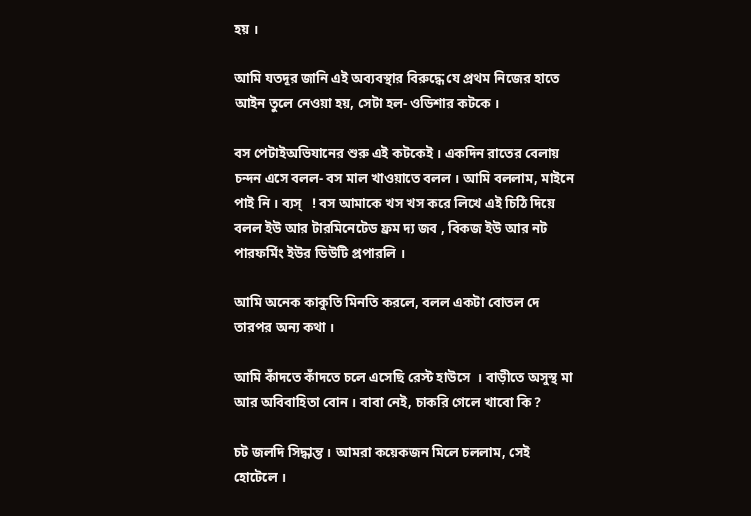হয় ।

আমি যতদূর জানি এই অব্যবস্থার বিরুদ্ধে যে প্রথম নিজের হাতে আইন তুলে নেওয়া হয়, সেটা হল- ওডিশার কটকে ।

বস পেটাইঅভিযানের শুরু এই কটকেই । একদিন রাতের বেলায় চন্দন এসে বলল- বস মাল খাওয়াতে বলল । আমি বললাম, মাইনে পাই নি । ব্যস্   ! বস আমাকে খস খস করে লিখে এই চিঠি দিয়ে বলল ইউ আর টারমিনেটেড ফ্রম দ্য জব , বিকজ ইউ আর নট পারফর্মিং ইউর ডিউটি প্রপারলি ।

আমি অনেক কাকুতি মিনতি করলে, বলল একটা বোতল দে তারপর অন্য কথা ।

আমি কাঁদতে কাঁদতে চলে এসেছি রেস্ট হাউসে  । বাড়ীতে অসুস্থ মা আর অবিবাহিতা বোন । বাবা নেই, চাকরি গেলে খাবো কি ?

চট জলদি সিদ্ধান্ত । আমরা কয়েকজন মিলে চললাম, সেই হোটেলে ।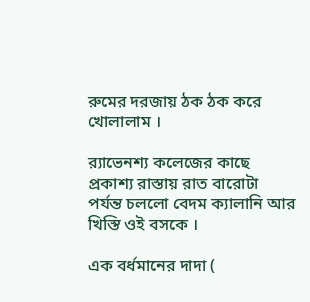রুমের দরজায় ঠক ঠক করে খোলালাম ।

র‌্যাভেনশ্য কলেজের কাছে প্রকাশ্য রাস্তায় রাত বারোটা পর্যন্ত চললো বেদম ক্যালানি আর খিস্তি ওই বসকে ।

এক বর্ধমানের দাদা (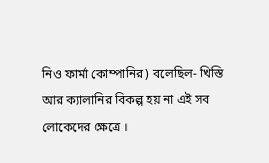নিও ফার্মা কোম্পানির) বলেছিল- খিস্তি আর ক্যালানির বিকল্প হয় না এই সব লোকেদের ক্ষেত্রে ।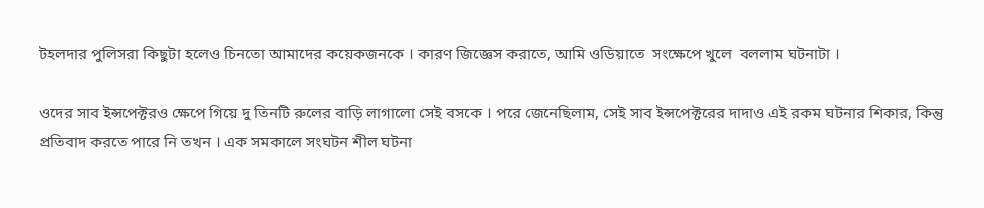টহলদার পুলিসরা কিছুটা হলেও চিনতো আমাদের কয়েকজনকে । কারণ জিজ্ঞেস করাতে, আমি ওডিয়াতে  সংক্ষেপে খুলে  বললাম ঘটনাটা ।

ওদের সাব ইন্সপেক্টরও ক্ষেপে গিয়ে দু তিনটি রুলের বাড়ি লাগালো সেই বসকে । পরে জেনেছিলাম, সেই সাব ইন্সপেক্টরের দাদাও এই রকম ঘটনার শিকার, কিন্তু প্রতিবাদ করতে পারে নি তখন । এক সমকালে সংঘটন শীল ঘটনা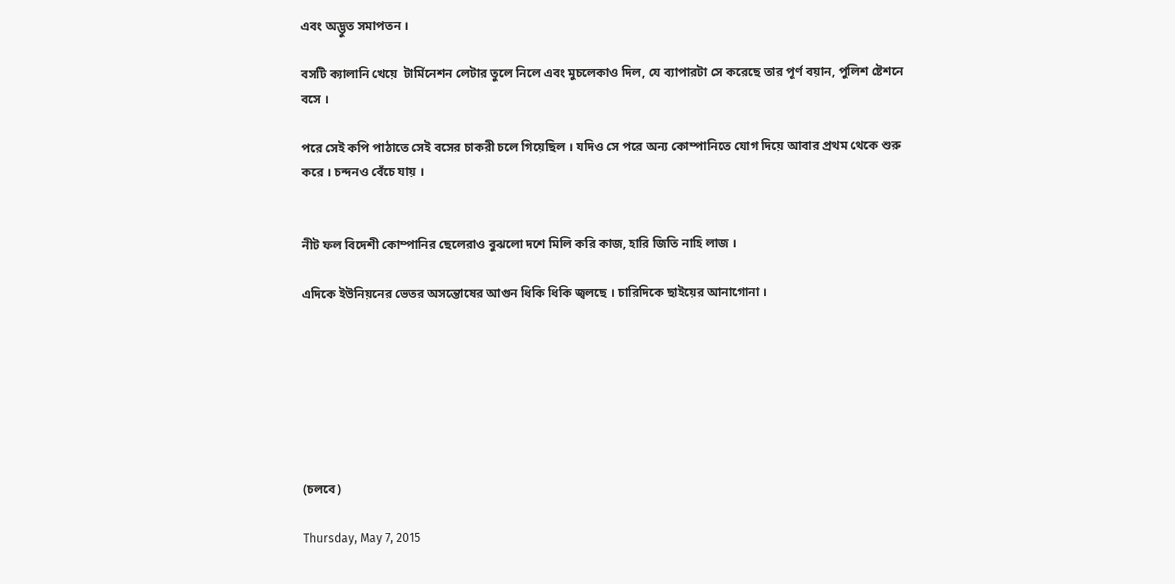এবং অদ্ভুত সমাপতন ।

বসটি ক্যালানি খেয়ে  টার্মিনেশন লেটার তুলে নিলে এবং মুচলেকাও দিল, যে ব্যাপারটা সে করেছে তার পূর্ণ বয়ান, পুলিশ ষ্টেশনে বসে ।

পরে সেই কপি পাঠাতে সেই বসের চাকরী চলে গিয়েছিল । যদিও সে পরে অন্য কোম্পানিতে যোগ দিয়ে আবার প্রথম থেকে শুরু করে । চন্দনও বেঁচে যায় ।


নীট ফল বিদেশী কোম্পানির ছেলেরাও বুঝলো দশে মিলি করি কাজ, হারি জিতি নাহি লাজ ।

এদিকে ইউনিয়নের ভেতর অসন্তোষের আগুন ধিকি ধিকি জ্বলছে । চারিদিকে ছাইয়ের আনাগোনা ।







(চলবে)

Thursday, May 7, 2015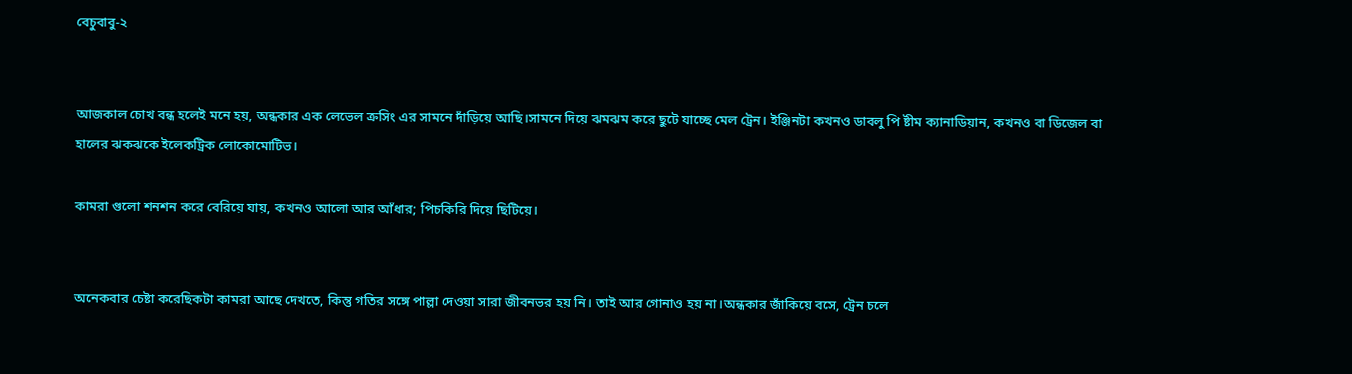বেচুবাবু-২


আজকাল চোখ বন্ধ হলেই মনে হয়, অন্ধকার এক লেভেল ক্রসিং এর সামনে দাঁড়িয়ে আছি।সামনে দিয়ে ঝমঝম করে ছুটে যাচ্ছে মেল ট্রেন। ইঞ্জিনটা কখনও ডাবলু পি ষ্টীম ক্যানাডিয়ান, কখনও বা ডিজেল বা হালের ঝকঝকে ইলেকট্রিক লোকোমোটিভ।

কামরা গুলো শনশন করে বেরিয়ে যায়, কখনও আলো আর আঁধার; পিচকিরি দিয়ে ছিটিয়ে।


অনেকবার চেষ্টা করেছিকটা কামরা আছে দেখতে, কিন্তু গতির সঙ্গে পাল্লা দেওয়া সারা জীবনভর হয় নি। তাই আর গোনাও হয় না।অন্ধকার জাঁকিয়ে বসে, ট্রেন চলে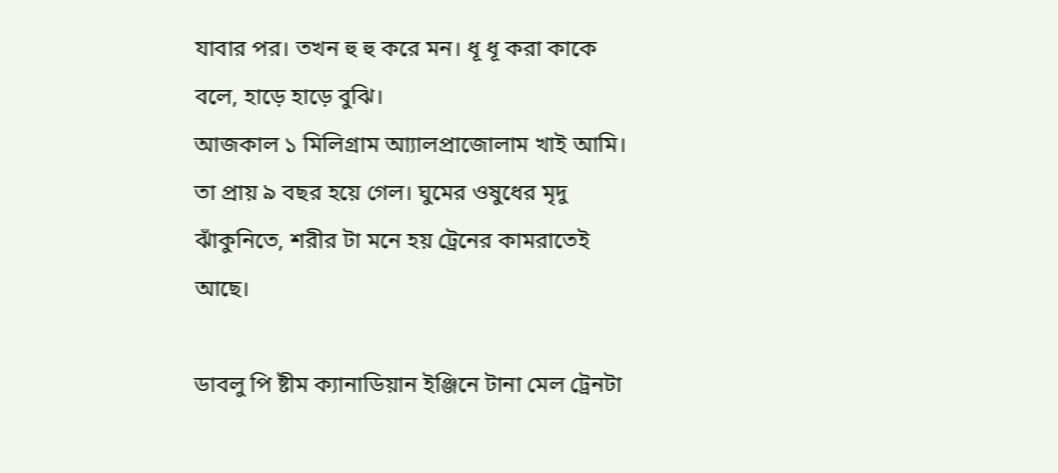যাবার পর। তখন হু হু করে মন। ধূ ধূ করা কাকে বলে, হাড়ে হাড়ে বুঝি।
আজকাল ১ মিলিগ্রাম আ্যালপ্রাজোলাম খাই আমি। তা প্রায় ৯ বছর হয়ে গেল। ঘুমের ওষুধের মৃদু ঝাঁকুনিতে, শরীর টা মনে হয় ট্রেনের কামরাতেই আছে।

ডাবলু পি ষ্টীম ক্যানাডিয়ান ইঞ্জিনে টানা মেল ট্রেনটা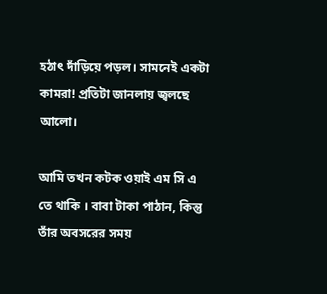হঠাৎ দাঁড়িয়ে পড়ল। সামনেই একটা কামরা! প্রতিটা জানলায় জ্বলছে আলো।

আমি তখন কটক ওয়াই এম সি এ তে থাকি । বাবা টাকা পাঠান, কিন্তু তাঁর অবসরের সময়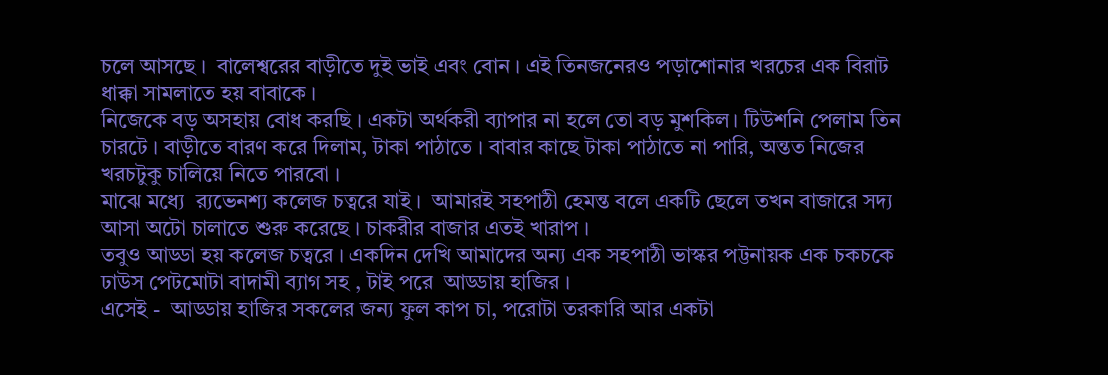চলে আসছে ।  বালেশ্বরের বাড়ীতে দুই ভাই এবং বোন । এই তিনজনেরও পড়াশোনার খরচের এক বিরাট ধাক্কা সামলাতে হয় বাবাকে ।
নিজেকে বড় অসহায় বোধ করছি । একটা অর্থকরী ব্যাপার না হলে তো বড় মুশকিল। টিউশনি পেলাম তিন চারটে । বাড়ীতে বারণ করে দিলাম, টাকা পাঠাতে । বাবার কাছে টাকা পাঠাতে না পারি, অন্তত নিজের খরচটুকু চালিয়ে নিতে পারবো ।
মাঝে মধ্যে  র‌্যভেনশ্য কলেজ চত্বরে যাই ।  আমারই সহপাঠী হেমন্ত বলে একটি ছেলে তখন বাজারে সদ্য আসা অটো চালাতে শুরু করেছে । চাকরীর বাজার এতই খারাপ ।
তবুও আড্ডা হয় কলেজ চত্বরে । একদিন দেখি আমাদের অন্য এক সহপাঠী ভাস্কর পট্টনায়ক এক চকচকে ঢাউস পেটমোটা বাদামী ব্যাগ সহ , টাই পরে  আড্ডায় হাজির ।
এসেই -  আড্ডায় হাজির সকলের জন্য ফুল কাপ চা, পরোটা তরকারি আর একটা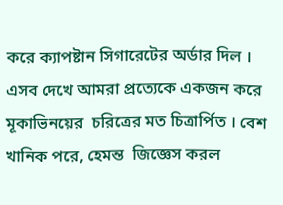করে ক্যাপষ্টান সিগারেটের অর্ডার দিল ।
এসব দেখে আমরা প্রত্যেকে একজন করে মূকাভিনয়ের  চরিত্রের মত চিত্রার্পিত । বেশ খানিক পরে, হেমন্ত  জিজ্ঞেস করল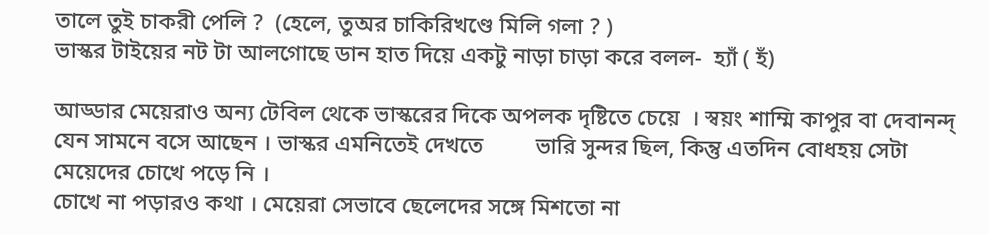তালে তুই চাকরী পেলি ?  (হেলে, তুঅর চাকিরিখণ্ডে মিলি গলা ? )
ভাস্কর টাইয়ের নট টা আলগোছে ডান হাত দিয়ে একটু নাড়া চাড়া করে বলল-  হ্যাঁ ( হঁ)

আড্ডার মেয়েরাও অন্য টেবিল থেকে ভাস্করের দিকে অপলক দৃষ্টিতে চেয়ে  । স্বয়ং শাম্মি কাপুর বা দেবানন্দ্ যেন সামনে বসে আছেন । ভাস্কর এমনিতেই দেখতে         ভারি সুন্দর ছিল, কিন্তু এতদিন বোধহয় সেটা মেয়েদের চোখে পড়ে নি ।
চোখে না পড়ারও কথা । মেয়েরা সেভাবে ছেলেদের সঙ্গে মিশতো না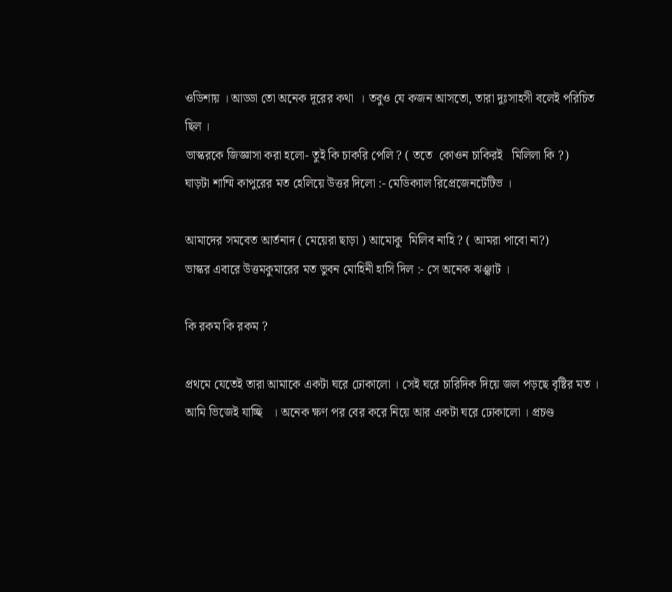ওডিশায় । আড্ডা তো অনেক দূরের কথা  । তবুও যে কজন আসতো, তারা দুঃসাহসী বলেই পরিচিত ছিল ।
ভাস্করকে জিজ্ঞাসা করা হলো- তুই কি চাকরি পেলি ? ( ততে  কোওন চাকিরই   মিলিলা কি ?)
ঘাড়টা শাম্মি কাপুরের মত হেলিয়ে উত্তর দিলো :- মেডিক্যাল রিপ্রেজেনটেটিভ ।

আমাদের সমবেত আর্তনাদ ( মেয়েরা ছাড়া ) আমোকু  মিলিব নাহি ? ( আমরা পাবো না?)
ভাস্কর এবারে উত্তমকুমারের মত ভুবন মোহিনী হাসি দিল :- সে অনেক ঝঞ্ঝাট ।

কি রকম কি রকম ?

প্রথমে যেতেই তারা আমাকে একটা ঘরে ঢোকালো । সেই ঘরে চারিদিক দিয়ে জল পড়ছে বৃষ্টির মত । আমি ভিজেই যাচ্ছি   । অনেক ক্ষণ পর বের করে নিয়ে আর একটা ঘরে ঢোকালো । প্রচণ্ড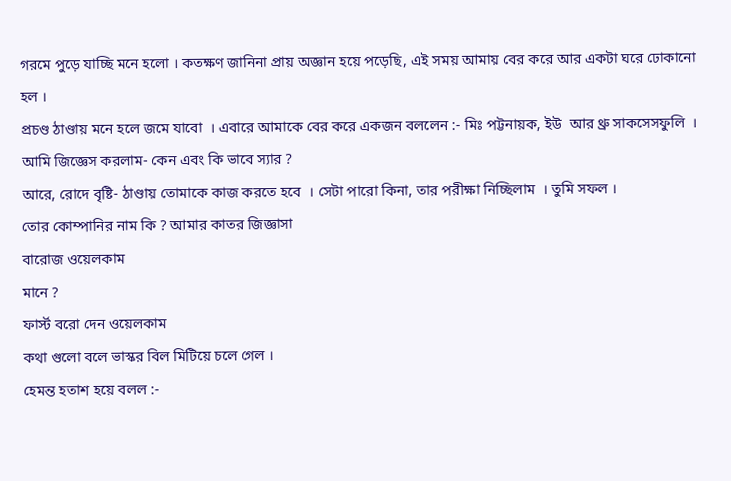গরমে পুড়ে যাচ্ছি মনে হলো । কতক্ষণ জানিনা প্রায় অজ্ঞান হয়ে পড়েছি, এই সময় আমায় বের করে আর একটা ঘরে ঢোকানো হল ।
প্রচণ্ড ঠাণ্ডায় মনে হলে জমে যাবো  । এবারে আমাকে বের করে একজন বললেন :- মিঃ পট্টনায়ক, ইউ  আর থ্রু সাকসেসফুলি  ।
আমি জিজ্ঞেস করলাম- কেন এবং কি ভাবে স্যার ?
আরে, রোদে বৃষ্টি- ঠাণ্ডায় তোমাকে কাজ করতে হবে  । সেটা পারো কিনা, তার পরীক্ষা নিচ্ছিলাম  । তুমি সফল ।
তোর কোম্পানির নাম কি ? আমার কাতর জিজ্ঞাসা
বারোজ ওয়েলকাম
মানে ?
ফার্স্ট বরো দেন ওয়েলকাম
কথা গুলো বলে ভাস্কর বিল মিটিয়ে চলে গেল ।
হেমন্ত হতাশ হয়ে বলল :-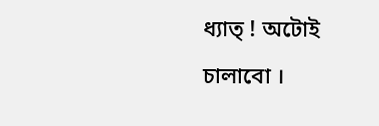ধ্যাত্ ! অটোই চালাবো ।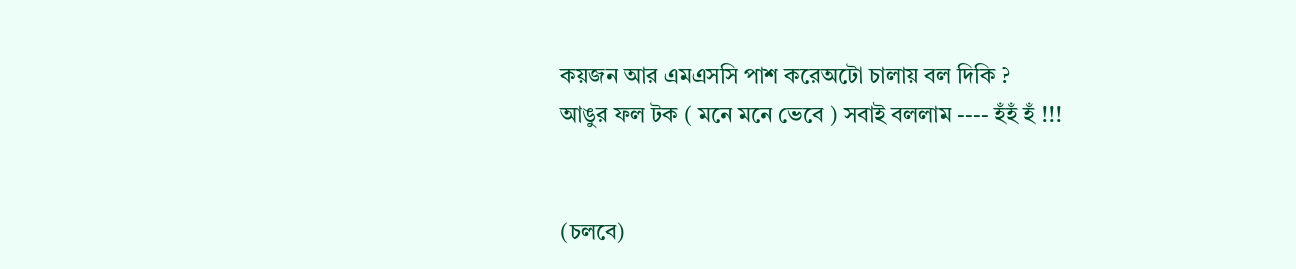কয়জন আর এমএসসি পাশ করেঅটো চালায় বল দিকি ?
আঙুর ফল টক ( মনে মনে ভেবে ) সবাই বললাম ---- হঁহঁ হঁ !!!


(চলবে)